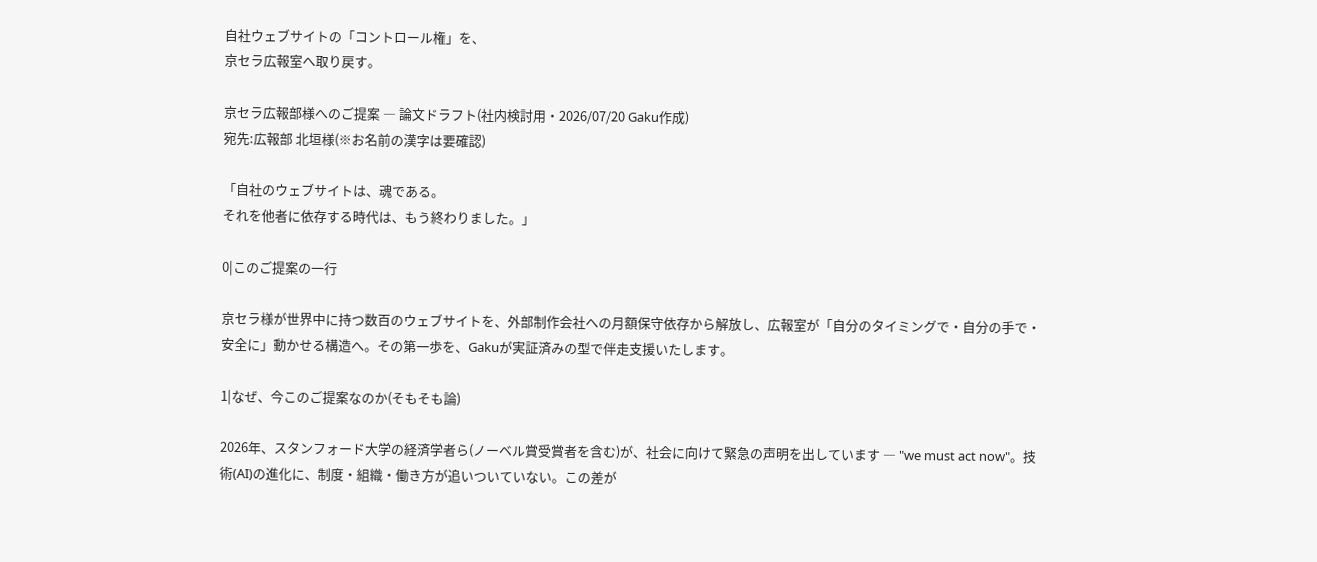自社ウェブサイトの「コントロール権」を、
京セラ広報室へ取り戻す。

京セラ広報部様へのご提案 ― 論文ドラフト(社内検討用・2026/07/20 Gaku作成)
宛先:広報部 北垣様(※お名前の漢字は要確認)

「自社のウェブサイトは、魂である。
それを他者に依存する時代は、もう終わりました。」

0|このご提案の一行

京セラ様が世界中に持つ数百のウェブサイトを、外部制作会社への月額保守依存から解放し、広報室が「自分のタイミングで・自分の手で・安全に」動かせる構造へ。その第一歩を、Gakuが実証済みの型で伴走支援いたします。

1|なぜ、今このご提案なのか(そもそも論)

2026年、スタンフォード大学の経済学者ら(ノーベル賞受賞者を含む)が、社会に向けて緊急の声明を出しています ― "we must act now"。技術(AI)の進化に、制度・組織・働き方が追いついていない。この差が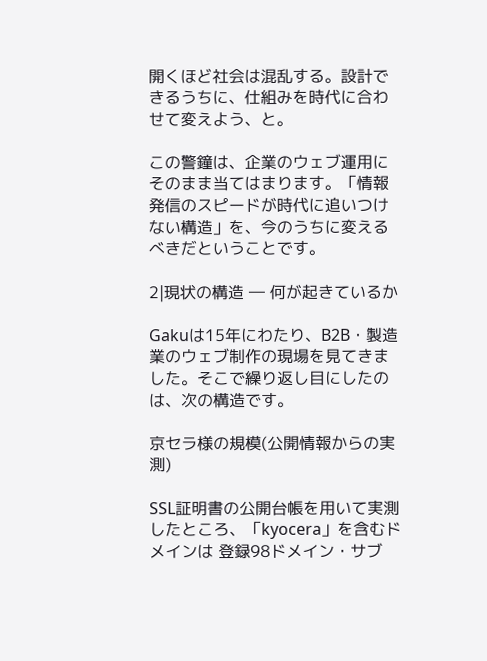開くほど社会は混乱する。設計できるうちに、仕組みを時代に合わせて変えよう、と。

この警鐘は、企業のウェブ運用にそのまま当てはまります。「情報発信のスピードが時代に追いつけない構造」を、今のうちに変えるべきだということです。

2|現状の構造 ― 何が起きているか

Gakuは15年にわたり、B2B・製造業のウェブ制作の現場を見てきました。そこで繰り返し目にしたのは、次の構造です。

京セラ様の規模(公開情報からの実測)

SSL証明書の公開台帳を用いて実測したところ、「kyocera」を含むドメインは 登録98ドメイン・サブ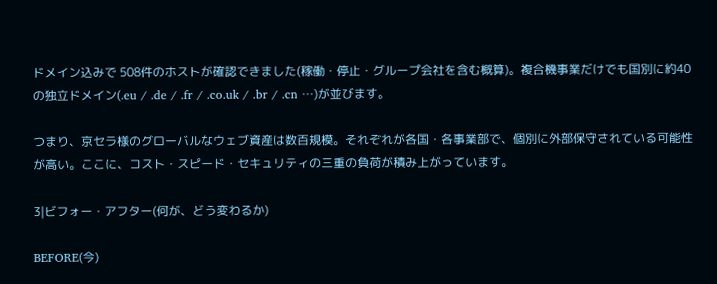ドメイン込みで 508件のホストが確認できました(稼働・停止・グループ会社を含む概算)。複合機事業だけでも国別に約40の独立ドメイン(.eu / .de / .fr / .co.uk / .br / .cn …)が並びます。

つまり、京セラ様のグローバルなウェブ資産は数百規模。それぞれが各国・各事業部で、個別に外部保守されている可能性が高い。ここに、コスト・スピード・セキュリティの三重の負荷が積み上がっています。

3|ビフォー・アフター(何が、どう変わるか)

BEFORE(今)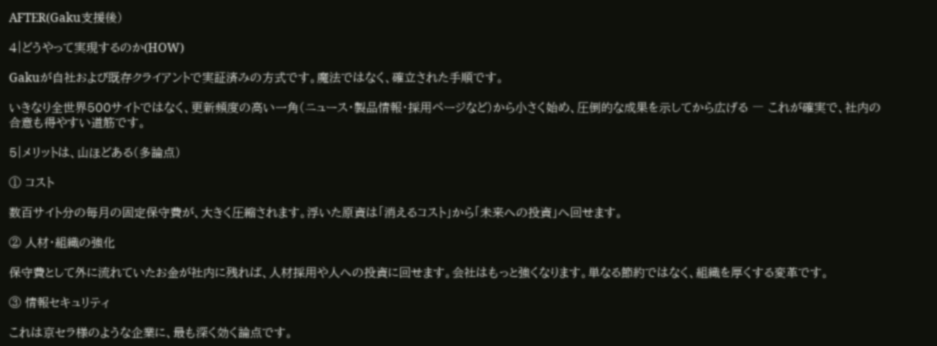AFTER(Gaku支援後)

4|どうやって実現するのか(HOW)

Gakuが自社および既存クライアントで実証済みの方式です。魔法ではなく、確立された手順です。

いきなり全世界500サイトではなく、更新頻度の高い一角(ニュース・製品情報・採用ページなど)から小さく始め、圧倒的な成果を示してから広げる ― これが確実で、社内の合意も得やすい道筋です。

5|メリットは、山ほどある(多論点)

① コスト

数百サイト分の毎月の固定保守費が、大きく圧縮されます。浮いた原資は「消えるコスト」から「未来への投資」へ回せます。

② 人材・組織の強化

保守費として外に流れていたお金が社内に残れば、人材採用や人への投資に回せます。会社はもっと強くなります。単なる節約ではなく、組織を厚くする変革です。

③ 情報セキュリティ

これは京セラ様のような企業に、最も深く効く論点です。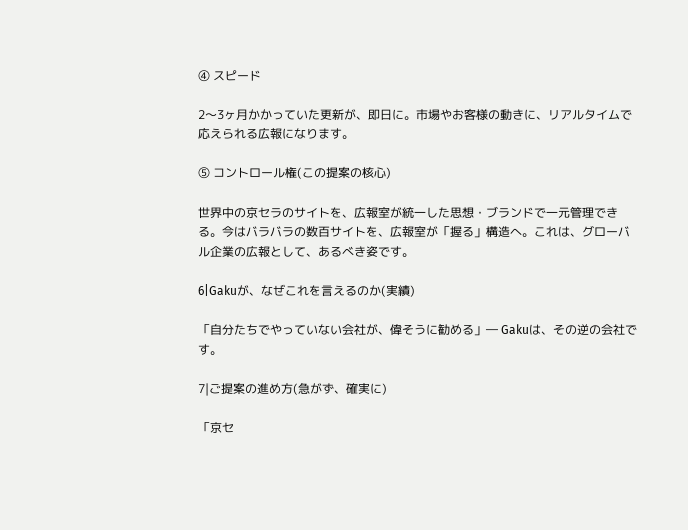④ スピード

2〜3ヶ月かかっていた更新が、即日に。市場やお客様の動きに、リアルタイムで応えられる広報になります。

⑤ コントロール権(この提案の核心)

世界中の京セラのサイトを、広報室が統一した思想・ブランドで一元管理できる。今はバラバラの数百サイトを、広報室が「握る」構造へ。これは、グローバル企業の広報として、あるべき姿です。

6|Gakuが、なぜこれを言えるのか(実績)

「自分たちでやっていない会社が、偉そうに勧める」― Gakuは、その逆の会社です。

7|ご提案の進め方(急がず、確実に)

「京セ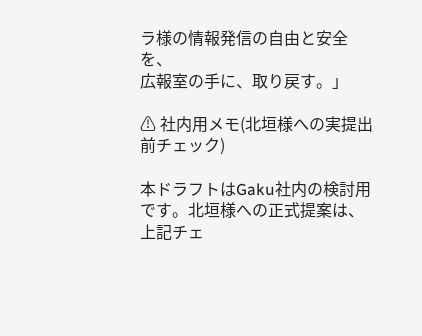ラ様の情報発信の自由と安全を、
広報室の手に、取り戻す。」

⚠ 社内用メモ(北垣様への実提出前チェック)

本ドラフトはGaku社内の検討用です。北垣様への正式提案は、上記チェ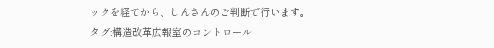ックを経てから、しんさんのご判断で行います。
タグ:構造改革広報室のコントロール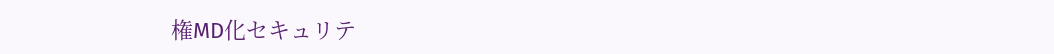権MD化セキュリテ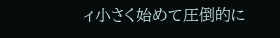ィ小さく始めて圧倒的に